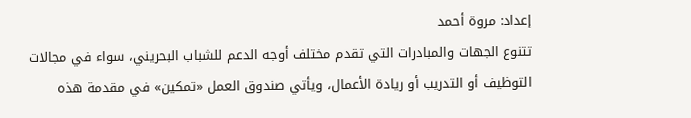إعداد: مروة أحمد
تتنوع الجهات والمبادرات التي تقدم مختلف أوجه الدعم للشباب البحريني، سواء في مجالات التوظيف أو التدريب أو ريادة الأعمال، ويأتي صندوق العمل «تمكين» في مقدمة هذه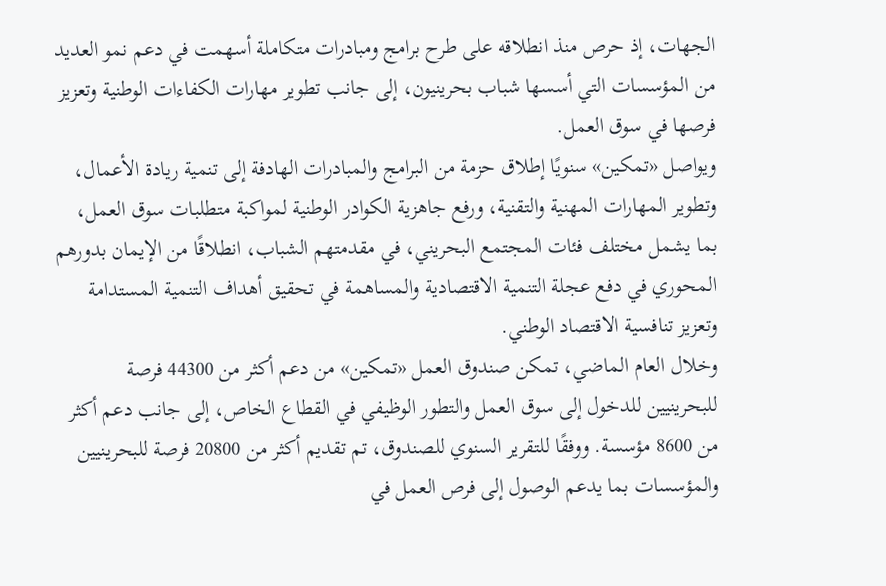الجهات، إذ حرص منذ انطلاقه على طرح برامج ومبادرات متكاملة أسهمت في دعم نمو العديد من المؤسسات التي أسسها شباب بحرينيون، إلى جانب تطوير مهارات الكفاءات الوطنية وتعزيز فرصها في سوق العمل.
ويواصل «تمكين» سنويًا إطلاق حزمة من البرامج والمبادرات الهادفة إلى تنمية ريادة الأعمال، وتطوير المهارات المهنية والتقنية، ورفع جاهزية الكوادر الوطنية لمواكبة متطلبات سوق العمل، بما يشمل مختلف فئات المجتمع البحريني، في مقدمتهم الشباب، انطلاقًا من الإيمان بدورهم المحوري في دفع عجلة التنمية الاقتصادية والمساهمة في تحقيق أهداف التنمية المستدامة وتعزيز تنافسية الاقتصاد الوطني.
وخلال العام الماضي، تمكن صندوق العمل «تمكين» من دعم أكثر من 44300 فرصة للبحرينيين للدخول إلى سوق العمل والتطور الوظيفي في القطاع الخاص، إلى جانب دعم أكثر من 8600 مؤسسة. ووفقًا للتقرير السنوي للصندوق، تم تقديم أكثر من 20800 فرصة للبحرينيين والمؤسسات بما يدعم الوصول إلى فرص العمل في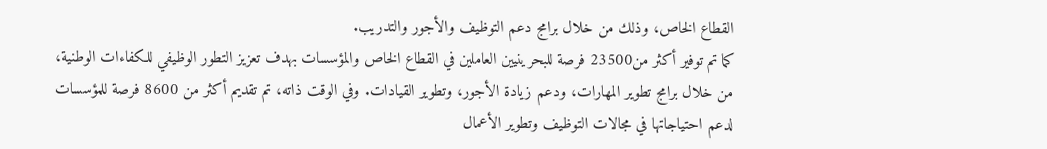القطاع الخاص، وذلك من خلال برامج دعم التوظيف والأجور والتدريب.
كما تم توفير أكثر من23500 فرصة للبحرينيين العاملين في القطاع الخاص والمؤسسات بهدف تعزيز التطور الوظيفي للكفاءات الوطنية، من خلال برامج تطوير المهارات، ودعم زيادة الأجور، وتطوير القيادات. وفي الوقت ذاته، تم تقديم أكثر من 8600 فرصة للمؤسسات لدعم احتياجاتها في مجالات التوظيف وتطوير الأعمال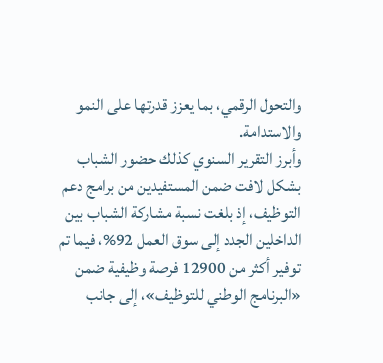والتحول الرقمي، بما يعزز قدرتها على النمو والاستدامة.
وأبرز التقرير السنوي كذلك حضور الشباب بشكل لافت ضمن المستفيدين من برامج دعم التوظيف، إذ بلغت نسبة مشاركة الشباب بين الداخلين الجدد إلى سوق العمل 92%، فيما تم توفير أكثر من 12900 فرصة وظيفية ضمن «البرنامج الوطني للتوظيف»، إلى جانب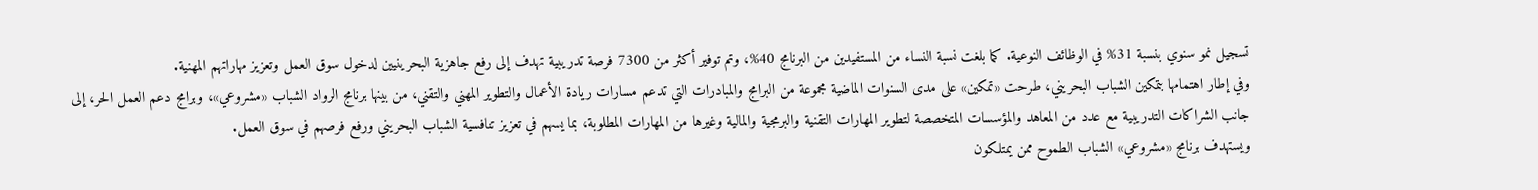تسجيل نمو سنوي بنسبة 31% في الوظائف النوعية. كما بلغت نسبة النساء من المستفيدين من البرنامج 40%، وتم توفير أكثر من 7300 فرصة تدريبية تهدف إلى رفع جاهزية البحرينيين لدخول سوق العمل وتعزيز مهاراتهم المهنية.
وفي إطار اهتمامها بتمكين الشباب البحريني، طرحت «تمكين» على مدى السنوات الماضية مجموعة من البرامج والمبادرات التي تدعم مسارات ريادة الأعمال والتطوير المهني والتقني، من بينها برنامج الرواد الشباب «مشروعي»، وبرامج دعم العمل الحر، إلى جانب الشراكات التدريبية مع عدد من المعاهد والمؤسسات المتخصصة لتطوير المهارات التقنية والبرمجية والمالية وغيرها من المهارات المطلوبة، بما يسهم في تعزيز تنافسية الشباب البحريني ورفع فرصهم في سوق العمل.
ويستهدف برنامج «مشروعي» الشباب الطموح ممن يمتلكون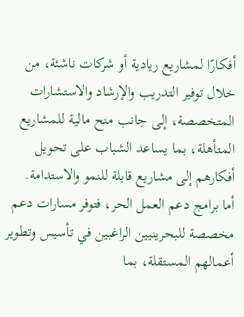أفكارًا لمشاريع ريادية أو شركات ناشئة، من خلال توفير التدريب والإرشاد والاستشارات المتخصصة، إلى جانب منح مالية للمشاريع المتأهلة، بما يساعد الشباب على تحويل أفكارهم إلى مشاريع قابلة للنمو والاستدامة.
أما برامج دعم العمل الحر، فتوفر مسارات دعم مخصصة للبحرينيين الراغبين في تأسيس وتطوير أعمالهم المستقلة، بما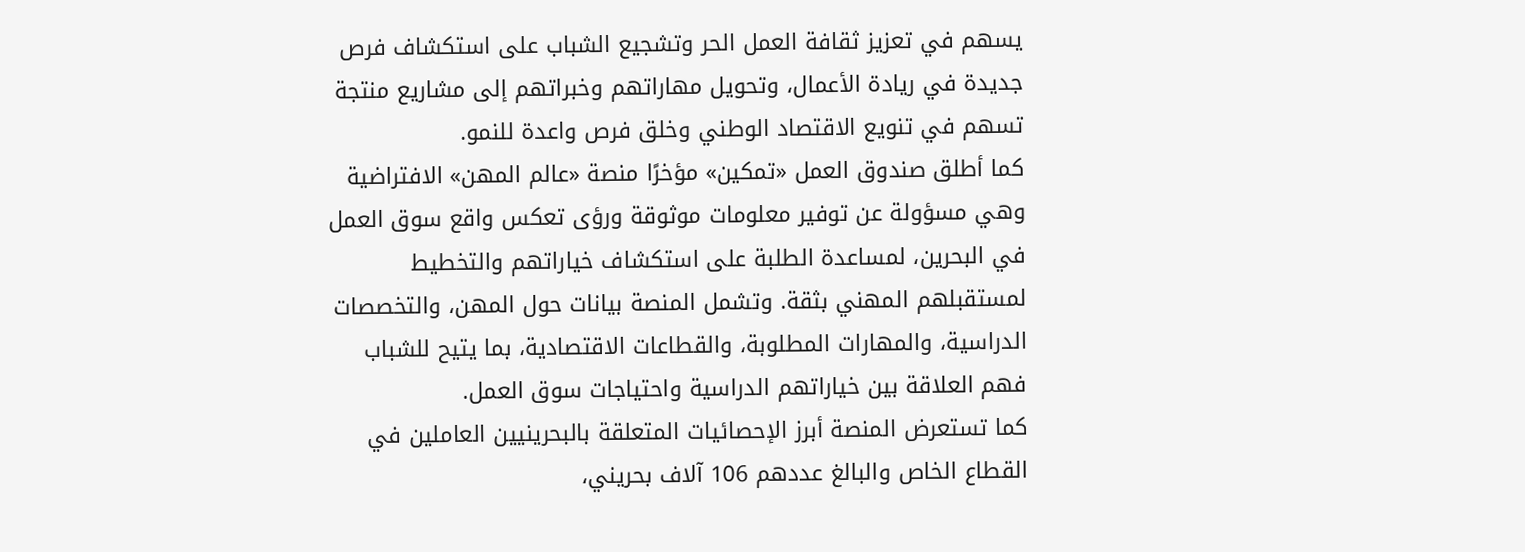يسهم في تعزيز ثقافة العمل الحر وتشجيع الشباب على استكشاف فرص جديدة في ريادة الأعمال، وتحويل مهاراتهم وخبراتهم إلى مشاريع منتجة تسهم في تنويع الاقتصاد الوطني وخلق فرص واعدة للنمو.
كما أطلق صندوق العمل «تمكين» مؤخرًا منصة «عالم المهن» الافتراضية وهي مسؤولة عن توفير معلومات موثوقة ورؤى تعكس واقع سوق العمل في البحرين، لمساعدة الطلبة على استكشاف خياراتهم والتخطيط لمستقبلهم المهني بثقة. وتشمل المنصة بيانات حول المهن، والتخصصات الدراسية، والمهارات المطلوبة، والقطاعات الاقتصادية، بما يتيح للشباب فهم العلاقة بين خياراتهم الدراسية واحتياجات سوق العمل.
كما تستعرض المنصة أبرز الإحصائيات المتعلقة بالبحرينيين العاملين في القطاع الخاص والبالغ عددهم 106 آلاف بحريني،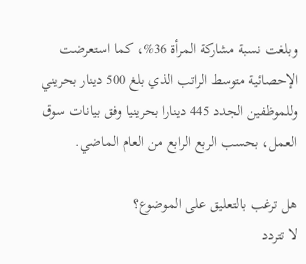وبلغت نسبة مشاركة المرأة 36%، كما استعرضت الإحصائية متوسط الراتب الذي بلغ 500 دينار بحريني وللموظفين الجدد 445 دينارا بحرينيا وفق بيانات سوق العمل، بحسب الربع الرابع من العام الماضي.

هل ترغب بالتعليق على الموضوع؟
لا تتردد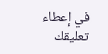في إعطاء تعليقك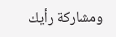ومشاركة رأيك